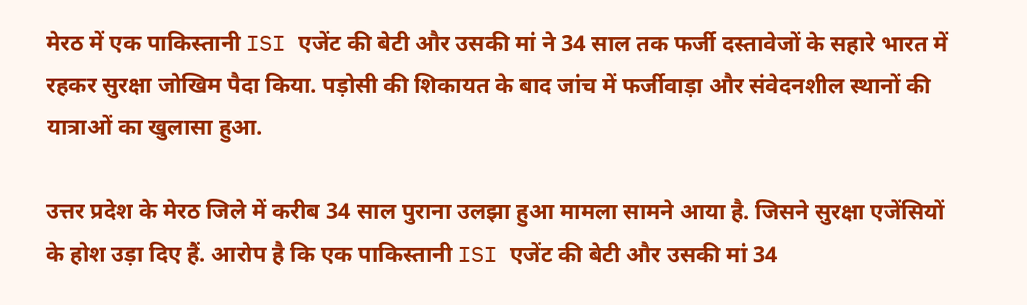मेरठ में एक पाकिस्तानी ISI एजेंट की बेटी और उसकी मां ने 34 साल तक फर्जी दस्तावेजों के सहारे भारत में रहकर सुरक्षा जोखिम पैदा किया. पड़ोसी की शिकायत के बाद जांच में फर्जीवाड़ा और संवेदनशील स्थानों की यात्राओं का खुलासा हुआ.

उत्तर प्रदेश के मेरठ जिले में करीब 34 साल पुराना उलझा हुआ मामला सामने आया है. जिसने सुरक्षा एजेंसियों के होश उड़ा दिए हैं. आरोप है कि एक पाकिस्तानी ISI एजेंट की बेटी और उसकी मां 34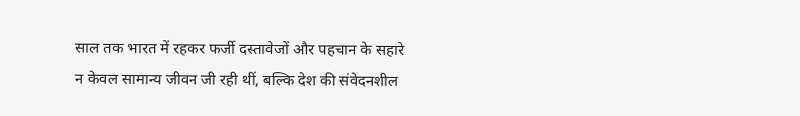साल तक भारत में रहकर फर्जी दस्तावेजों और पहचान के सहारे न केवल सामान्य जीवन जी रही थीं, बल्कि देश की संवेदनशील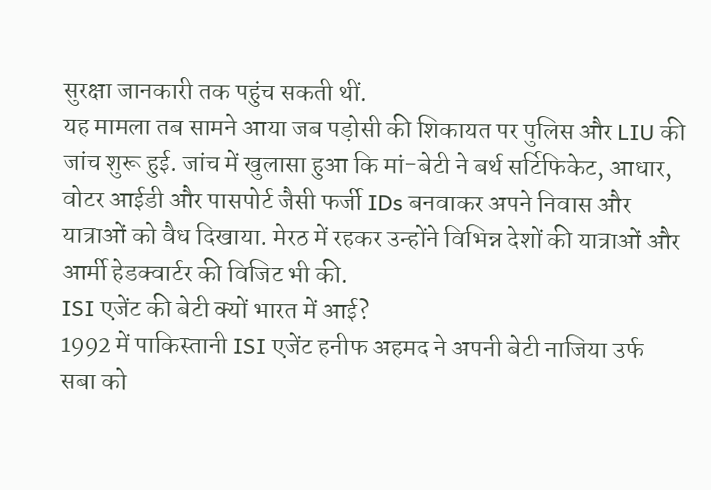सुरक्षा जानकारी तक पहुंच सकती थीं.
यह मामला तब सामने आया जब पड़ोसी की शिकायत पर पुलिस और LIU की जांच शुरू हुई. जांच में खुलासा हुआ कि मां-बेटी ने बर्थ सर्टिफिकेट, आधार, वोटर आईडी और पासपोर्ट जैसी फर्जी IDs बनवाकर अपने निवास और यात्राओं को वैध दिखाया. मेरठ में रहकर उन्होंने विभिन्न देशों की यात्राओं और आर्मी हेडक्वार्टर की विजिट भी की.
ISI एजेंट की बेटी क्यों भारत में आई?
1992 में पाकिस्तानी ISI एजेंट हनीफ अहमद ने अपनी बेटी नाजिया उर्फ सबा को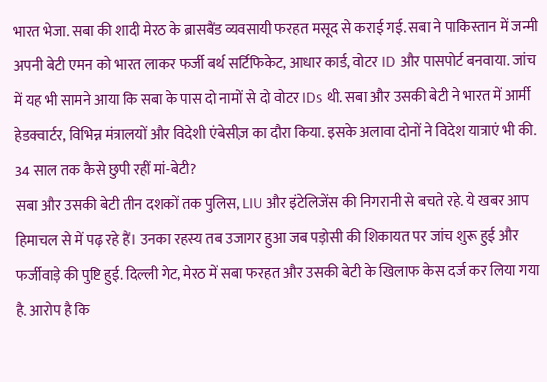भारत भेजा. सबा की शादी मेरठ के ब्रासबैंड व्यवसायी फरहत मसूद से कराई गई. सबा ने पाकिस्तान में जन्मी अपनी बेटी एमन को भारत लाकर फर्जी बर्थ सर्टिफिकेट, आधार कार्ड, वोटर ID और पासपोर्ट बनवाया. जांच में यह भी सामने आया कि सबा के पास दो नामों से दो वोटर IDs थी. सबा और उसकी बेटी ने भारत में आर्मी हेडक्वार्टर, विभिन्न मंत्रालयों और विदेशी एंबेसीज़ का दौरा किया. इसके अलावा दोनों ने विदेश यात्राएं भी की.
34 साल तक कैसे छुपी रहीं मां-बेटी?
सबा और उसकी बेटी तीन दशकों तक पुलिस, LIU और इंटेलिजेंस की निगरानी से बचते रहे. ये खबर आप हिमाचल से में पढ़ रहे हैं। उनका रहस्य तब उजागर हुआ जब पड़ोसी की शिकायत पर जांच शुरू हुई और फर्जीवाड़े की पुष्टि हुई. दिल्ली गेट, मेरठ में सबा फरहत और उसकी बेटी के खिलाफ केस दर्ज कर लिया गया है. आरोप है कि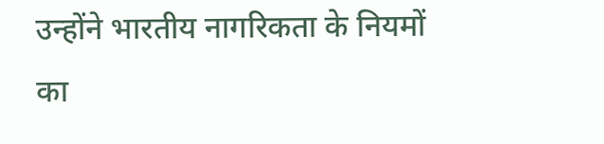उन्होंने भारतीय नागरिकता के नियमों का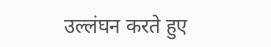उल्लंघन करते हुए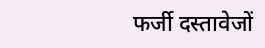फर्जी दस्तावेजों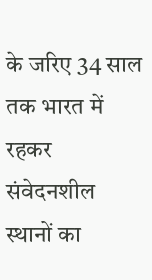के जरिए 34 साल तक भारत में रहकर संवेदनशील स्थानों का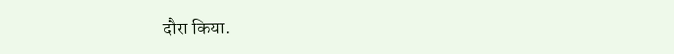दौरा किया.